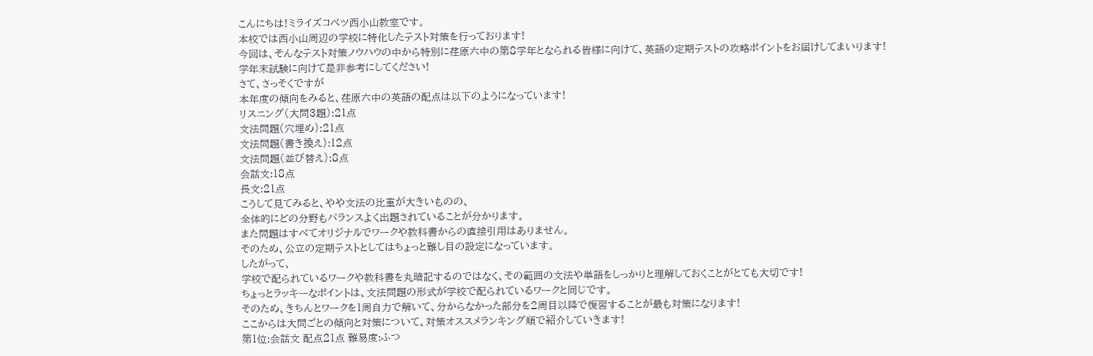こんにちは!ミライズコベツ西小山教室です。
本校では西小山周辺の学校に特化したテスト対策を行っております!
今回は、そんなテスト対策ノウハウの中から特別に荏原六中の第8学年となられる皆様に向けて、英語の定期テストの攻略ポイントをお届けしてまいります!
学年末試験に向けて是非参考にしてください!
さて、さっそくですが
本年度の傾向をみると、荏原六中の英語の配点は以下のようになっています!
リスニング(大問3題):21点
文法問題(穴埋め):21点
文法問題(書き換え):12点
文法問題(並び替え):8点
会話文:18点
長文:21点
こうして見てみると、やや文法の比重が大きいものの、
全体的にどの分野もバランスよく出題されていることが分かります。
また問題はすべてオリジナルでワークや教科書からの直接引用はありません。
そのため、公立の定期テストとしてはちょっと難し目の設定になっています。
したがって、
学校で配られているワークや教科書を丸暗記するのではなく、その範囲の文法や単語をしっかりと理解しておくことがとても大切です!
ちょっとラッキーなポイントは、文法問題の形式が学校で配られているワークと同じです。
そのため、きちんとワークを1周自力で解いて、分からなかった部分を2周目以降で復習することが最も対策になります!
ここからは大問ごとの傾向と対策について、対策オススメランキング順で紹介していきます!
第1位:会話文 配点21点 難易度:ふつ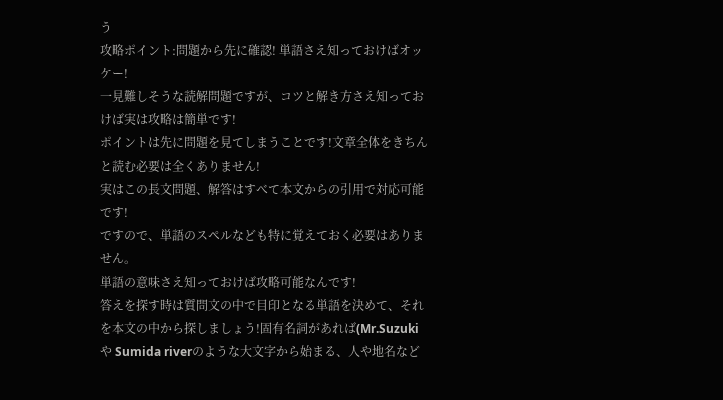う
攻略ポイント:問題から先に確認! 単語さえ知っておけばオッケー!
一見難しそうな読解問題ですが、コツと解き方さえ知っておけば実は攻略は簡単です!
ポイントは先に問題を見てしまうことです!文章全体をきちんと読む必要は全くありません!
実はこの長文問題、解答はすべて本文からの引用で対応可能です!
ですので、単語のスペルなども特に覚えておく必要はありません。
単語の意味さえ知っておけば攻略可能なんです!
答えを探す時は質問文の中で目印となる単語を決めて、それを本文の中から探しましょう!固有名詞があれば(Mr.Suzuki や Sumida riverのような大文字から始まる、人や地名など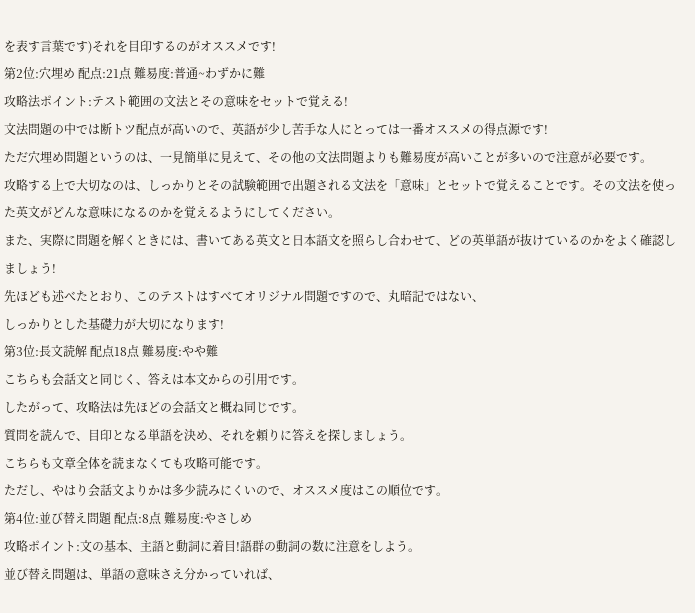を表す言葉です)それを目印するのがオススメです!
第2位:穴埋め 配点:21点 難易度:普通~わずかに難
攻略法ポイント:テスト範囲の文法とその意味をセットで覚える!
文法問題の中では断トツ配点が高いので、英語が少し苦手な人にとっては一番オススメの得点源です!
ただ穴埋め問題というのは、一見簡単に見えて、その他の文法問題よりも難易度が高いことが多いので注意が必要です。
攻略する上で大切なのは、しっかりとその試験範囲で出題される文法を「意味」とセットで覚えることです。その文法を使った英文がどんな意味になるのかを覚えるようにしてください。
また、実際に問題を解くときには、書いてある英文と日本語文を照らし合わせて、どの英単語が抜けているのかをよく確認しましょう!
先ほども述べたとおり、このテストはすべてオリジナル問題ですので、丸暗記ではない、
しっかりとした基礎力が大切になります!
第3位:長文読解 配点18点 難易度:やや難
こちらも会話文と同じく、答えは本文からの引用です。
したがって、攻略法は先ほどの会話文と概ね同じです。
質問を読んで、目印となる単語を決め、それを頼りに答えを探しましょう。
こちらも文章全体を読まなくても攻略可能です。
ただし、やはり会話文よりかは多少読みにくいので、オススメ度はこの順位です。
第4位:並び替え問題 配点:8点 難易度:やさしめ
攻略ポイント:文の基本、主語と動詞に着目!語群の動詞の数に注意をしよう。
並び替え問題は、単語の意味さえ分かっていれば、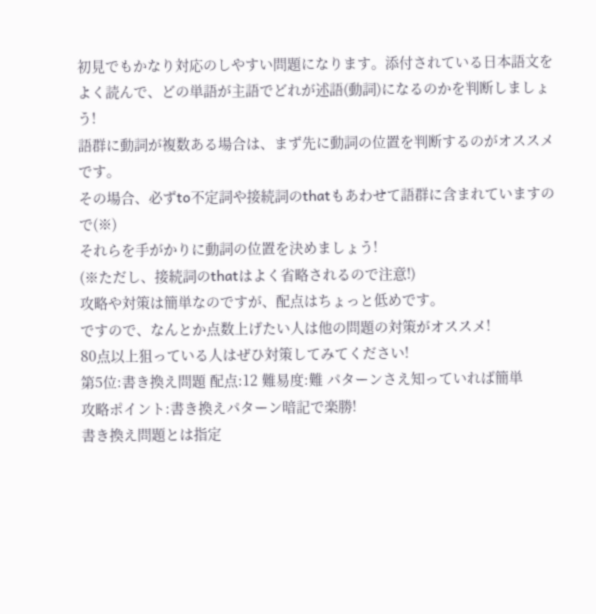初見でもかなり対応のしやすい問題になります。添付されている日本語文をよく読んで、どの単語が主語でどれが述語(動詞)になるのかを判断しましょう!
語群に動詞が複数ある場合は、まず先に動詞の位置を判断するのがオススメです。
その場合、必ずto不定詞や接続詞のthatもあわせて語群に含まれていますので(※)
それらを手がかりに動詞の位置を決めましょう!
(※ただし、接続詞のthatはよく省略されるので注意!)
攻略や対策は簡単なのですが、配点はちょっと低めです。
ですので、なんとか点数上げたい人は他の問題の対策がオススメ!
80点以上狙っている人はぜひ対策してみてください!
第5位:書き換え問題 配点:12 難易度:難 パターンさえ知っていれば簡単
攻略ポイント:書き換えパターン暗記で楽勝!
書き換え問題とは指定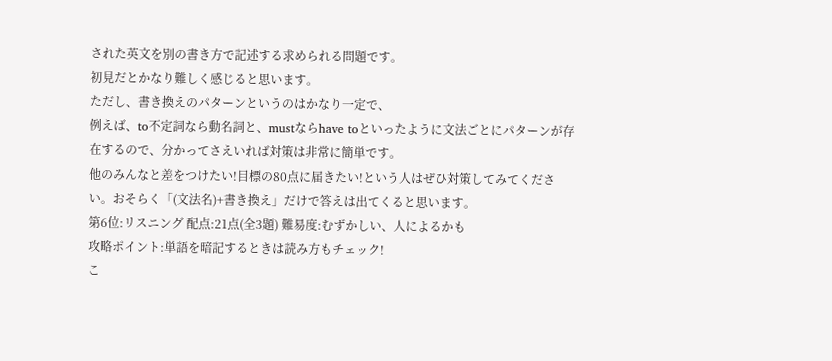された英文を別の書き方で記述する求められる問題です。
初見だとかなり難しく感じると思います。
ただし、書き換えのパターンというのはかなり一定で、
例えば、to不定詞なら動名詞と、mustならhave toといったように文法ごとにパターンが存在するので、分かってさえいれば対策は非常に簡単です。
他のみんなと差をつけたい!目標の80点に届きたい!という人はぜひ対策してみてください。おそらく「(文法名)+書き換え」だけで答えは出てくると思います。
第6位:リスニング 配点:21点(全3題) 難易度:むずかしい、人によるかも
攻略ポイント:単語を暗記するときは読み方もチェック!
こ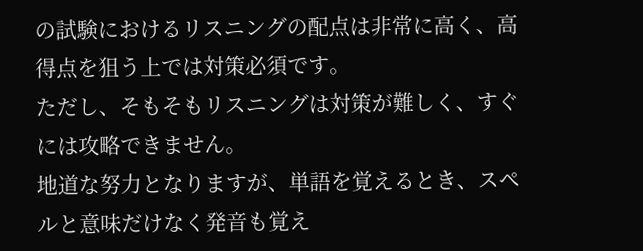の試験におけるリスニングの配点は非常に高く、高得点を狙う上では対策必須です。
ただし、そもそもリスニングは対策が難しく、すぐには攻略できません。
地道な努力となりますが、単語を覚えるとき、スペルと意味だけなく発音も覚え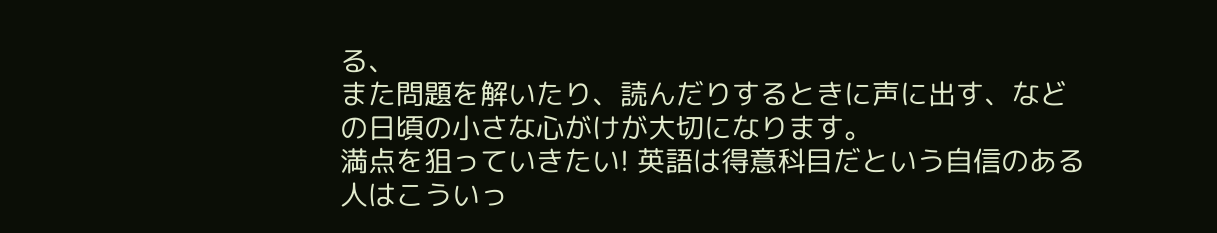る、
また問題を解いたり、読んだりするときに声に出す、などの日頃の小さな心がけが大切になります。
満点を狙っていきたい! 英語は得意科目だという自信のある人はこういっ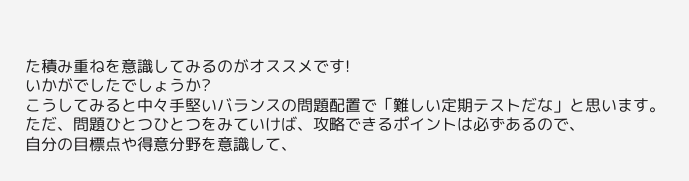た積み重ねを意識してみるのがオススメです!
いかがでしたでしょうか?
こうしてみると中々手堅いバランスの問題配置で「難しい定期テストだな」と思います。
ただ、問題ひとつひとつをみていけば、攻略できるポイントは必ずあるので、
自分の目標点や得意分野を意識して、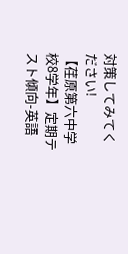対策してみてください!
【荏原第六中学校8学年】定期テスト傾向-英語